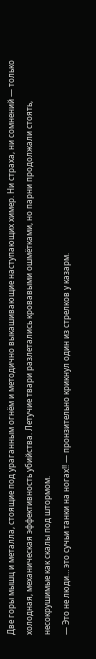Две горы мышц и металла, стоящие под ураганным огнём и методично выкашивающие наступающих химер. Ни страха, ни сомнений — только холодная, механическая эффективность убийства. Летучие твари разлетались кровавыми ошмётками, но парни продолжали стоять, несокрушимые как скалы под штормом.
— Это не люди… это сучьи танки на ногах!! — пронзительно крикнул один из стрелков у казарм.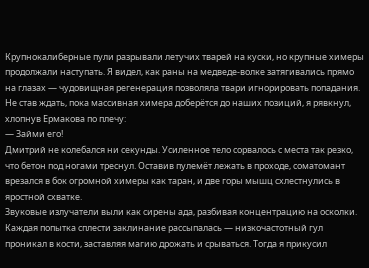Крупнокалиберные пули разрывали летучих тварей на куски, но крупные химеры продолжали наступать. Я видел, как раны на медведе-волке затягивались прямо на глазах — чудовищная регенерация позволяла твари игнорировать попадания.
Не став ждать, пока массивная химера доберётся до наших позиций, я рявкнул, хлопнув Ермакова по плечу:
— Займи его!
Дмитрий не колебался ни секунды. Усиленное тело сорвалось с места так резко, что бетон под ногами треснул. Оставив пулемёт лежать в проходе, соматомант врезался в бок огромной химеры как таран, и две горы мышц схлестнулись в яростной схватке.
Звуковые излучатели выли как сирены ада, разбивая концентрацию на осколки. Каждая попытка сплести заклинание рассыпалась — низкочастотный гул проникал в кости, заставляя магию дрожать и срываться. Тогда я прикусил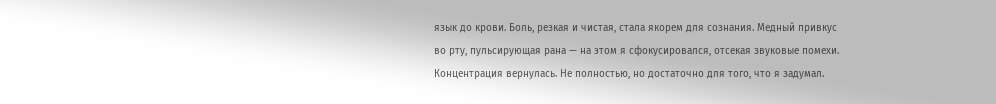язык до крови. Боль, резкая и чистая, стала якорем для сознания. Медный привкус во рту, пульсирующая рана — на этом я сфокусировался, отсекая звуковые помехи.
Концентрация вернулась. Не полностью, но достаточно для того, что я задумал.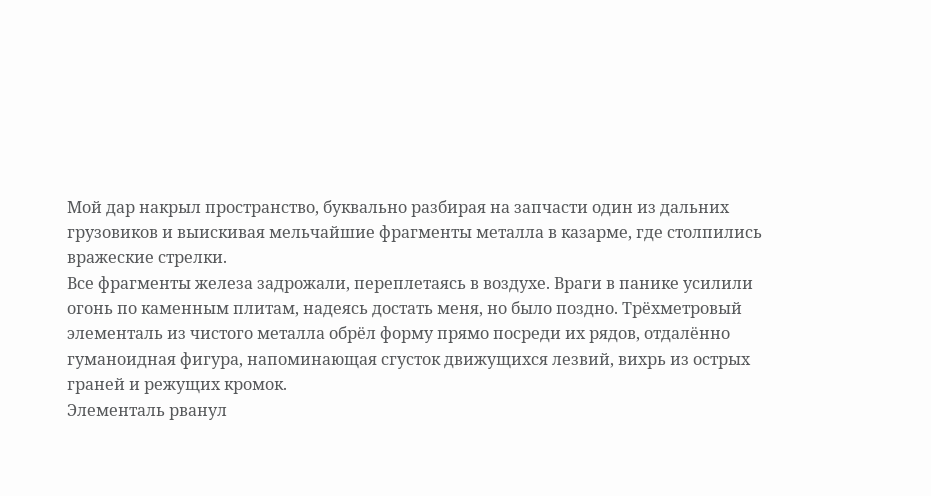Мой дар накрыл пространство, буквально разбирая на запчасти один из дальних грузовиков и выискивая мельчайшие фрагменты металла в казарме, где столпились вражеские стрелки.
Все фрагменты железа задрожали, переплетаясь в воздухе. Враги в панике усилили огонь по каменным плитам, надеясь достать меня, но было поздно. Трёхметровый элементаль из чистого металла обрёл форму прямо посреди их рядов, отдалённо гуманоидная фигура, напоминающая сгусток движущихся лезвий, вихрь из острых граней и режущих кромок.
Элементаль рванул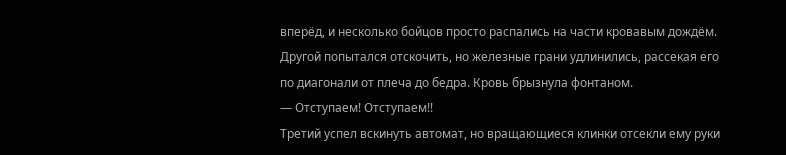вперёд, и несколько бойцов просто распались на части кровавым дождём. Другой попытался отскочить, но железные грани удлинились, рассекая его по диагонали от плеча до бедра. Кровь брызнула фонтаном.
— Отступаем! Отступаем!!
Третий успел вскинуть автомат, но вращающиеся клинки отсекли ему руки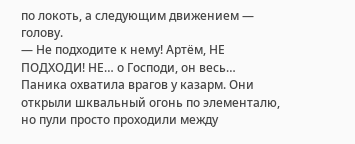по локоть, а следующим движением — голову.
— Не подходите к нему! Артём, НЕ ПОДХОДИ! НЕ… о Господи, он весь…
Паника охватила врагов у казарм. Они открыли шквальный огонь по элементалю, но пули просто проходили между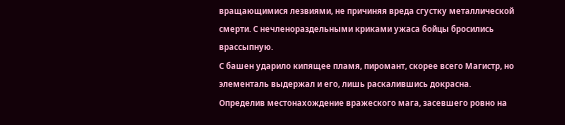вращающимися лезвиями, не причиняя вреда сгустку металлической смерти. С нечленораздельными криками ужаса бойцы бросились врассыпную.
С башен ударило кипящее пламя, пиромант, скорее всего Магистр, но элементаль выдержал и его, лишь раскалившись докрасна.
Определив местонахождение вражеского мага, засевшего ровно на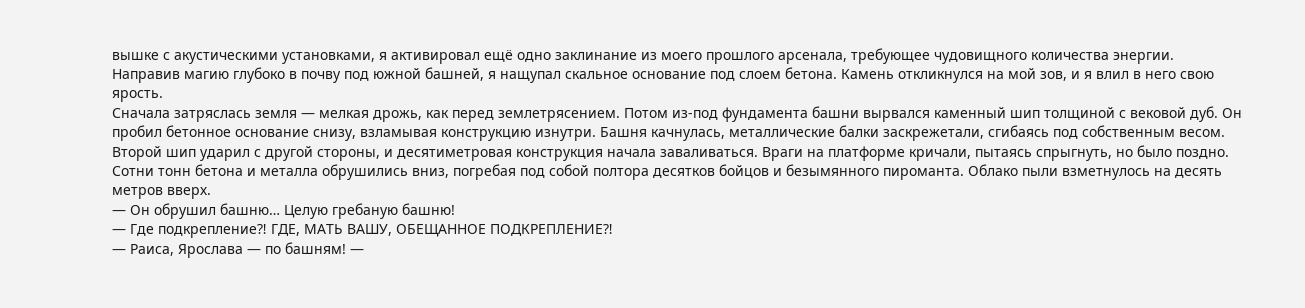вышке с акустическими установками, я активировал ещё одно заклинание из моего прошлого арсенала, требующее чудовищного количества энергии.
Направив магию глубоко в почву под южной башней, я нащупал скальное основание под слоем бетона. Камень откликнулся на мой зов, и я влил в него свою ярость.
Сначала затряслась земля — мелкая дрожь, как перед землетрясением. Потом из-под фундамента башни вырвался каменный шип толщиной с вековой дуб. Он пробил бетонное основание снизу, взламывая конструкцию изнутри. Башня качнулась, металлические балки заскрежетали, сгибаясь под собственным весом. Второй шип ударил с другой стороны, и десятиметровая конструкция начала заваливаться. Враги на платформе кричали, пытаясь спрыгнуть, но было поздно. Сотни тонн бетона и металла обрушились вниз, погребая под собой полтора десятков бойцов и безымянного пироманта. Облако пыли взметнулось на десять метров вверх.
— Он обрушил башню… Целую гребаную башню!
— Где подкрепление⁈ ГДЕ, МАТЬ ВАШУ, ОБЕЩАННОЕ ПОДКРЕПЛЕНИЕ⁈
— Раиса, Ярослава — по башням! —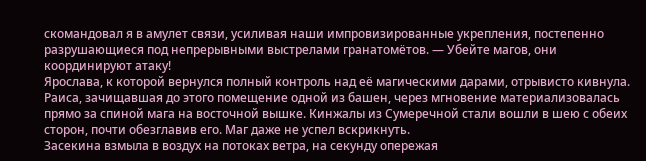скомандовал я в амулет связи, усиливая наши импровизированные укрепления, постепенно разрушающиеся под непрерывными выстрелами гранатомётов. — Убейте магов, они координируют атаку!
Ярослава, к которой вернулся полный контроль над её магическими дарами, отрывисто кивнула.
Раиса, зачищавшая до этого помещение одной из башен, через мгновение материализовалась прямо за спиной мага на восточной вышке. Кинжалы из Сумеречной стали вошли в шею с обеих сторон, почти обезглавив его. Маг даже не успел вскрикнуть.
Засекина взмыла в воздух на потоках ветра, на секунду опережая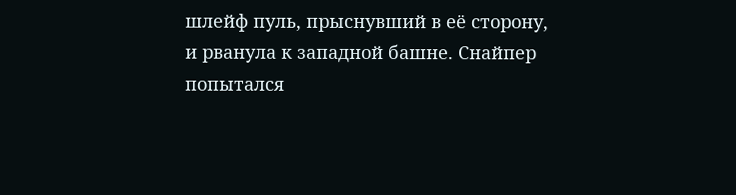шлейф пуль, прыснувший в её сторону, и рванула к западной башне. Снайпер попытался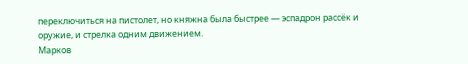переключиться на пистолет, но княжна была быстрее — эспадрон рассёк и оружие, и стрелка одним движением.
Марков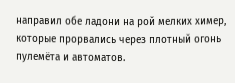направил обе ладони на рой мелких химер, которые прорвались через плотный огонь пулемёта и автоматов.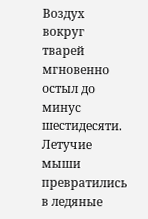Воздух вокруг тварей мгновенно остыл до минус шестидесяти. Летучие мыши превратились в ледяные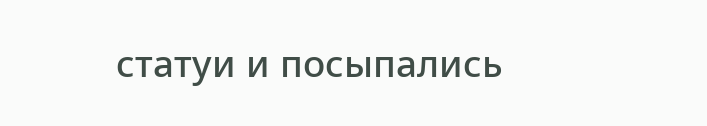статуи и посыпались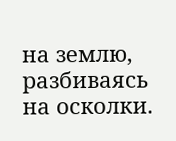на землю, разбиваясь на осколки.